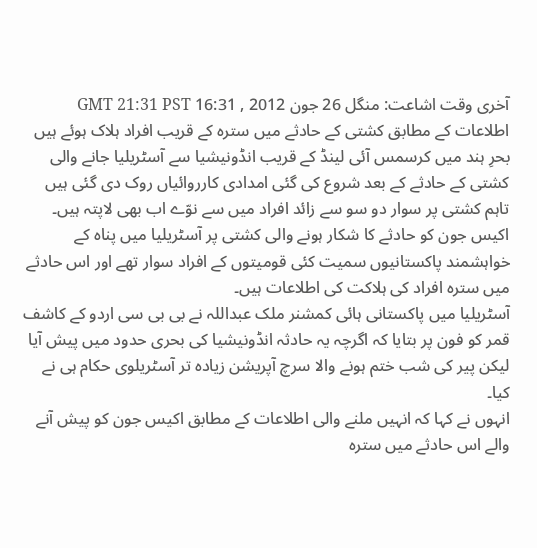آخری وقت اشاعت: منگل 26 جون 2012 , 16:31 GMT 21:31 PST
اطلاعات کے مطابق کشتی کے حادثے میں سترہ کے قریب افراد ہلاک ہوئے ہیں
بحرِ ہند میں کرسمس آئی لینڈ کے قریب انڈونیشیا سے آسٹریلیا جانے والی کشتی کے حادثے کے بعد شروع کی گئی امدادی کارروائیاں روک دی گئی ہیں تاہم کشتی پر سوار دو سو سے زائد افراد میں سے نوّے اب بھی لاپتہ ہیں۔
اکیس جون کو حادثے کا شکار ہونے والی کشتی پر آسٹریلیا میں پناہ کے خواہشمند پاکستانیوں سمیت کئی قومیتوں کے افراد سوار تھے اور اس حادثے میں سترہ افراد کی ہلاکت کی اطلاعات ہیں۔
آسٹریلیا میں پاکستانی ہائی کمشنر ملک عبداللہ نے بی بی سی اردو کے کاشف قمر کو فون پر بتایا کہ اگرچہ یہ حادثہ انڈونیشیا کی بحری حدود میں پیش آیا لیکن پیر کی شب ختم ہونے والا سرچ آپریشن زیادہ تر آسٹریلوی حکام ہی نے کیا۔
انہوں نے کہا کہ انہیں ملنے والی اطلاعات کے مطابق اکیس جون کو پیش آنے والے اس حادثے میں سترہ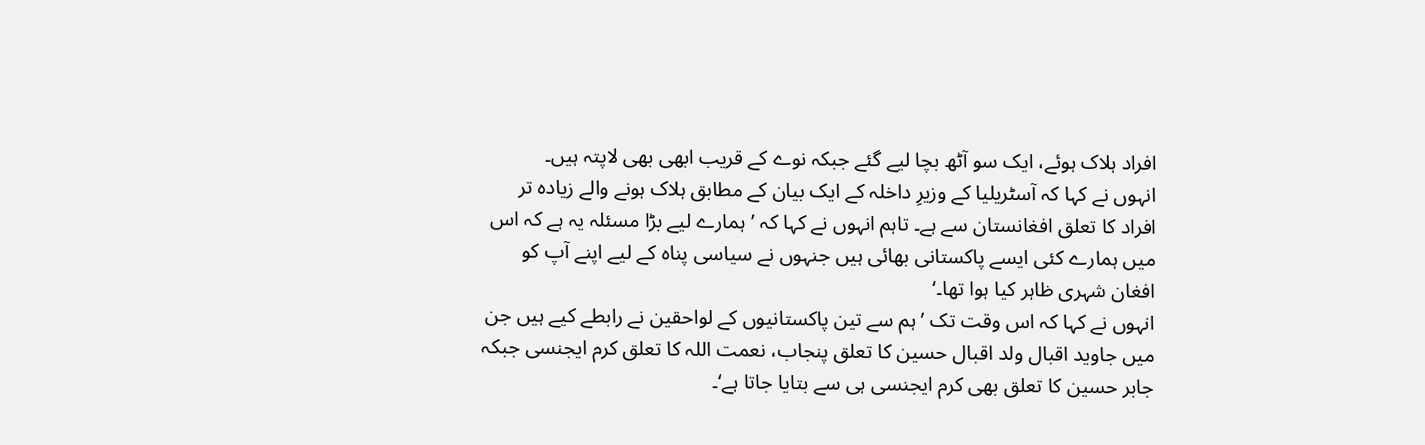افراد ہلاک ہوئے، ایک سو آٹھ بچا لیے گئے جبکہ نوے کے قریب ابھی بھی لاپتہ ہیں۔
انہوں نے کہا کہ آسٹریلیا کے وزیرِ داخلہ کے ایک بیان کے مطابق ہلاک ہونے والے زیادہ تر افراد کا تعلق افغانستان سے ہے۔ تاہم انہوں نے کہا کہ ’ہمارے لیے بڑا مسئلہ یہ ہے کہ اس میں ہمارے کئی ایسے پاکستانی بھائی ہیں جنہوں نے سیاسی پناہ کے لیے اپنے آپ کو افغان شہری ظاہر کیا ہوا تھا۔‘
انہوں نے کہا کہ اس وقت تک ’ہم سے تین پاکستانیوں کے لواحقین نے رابطے کیے ہیں جن میں جاوید اقبال ولد اقبال حسین کا تعلق پنجاب، نعمت اللہ کا تعلق کرم ایجنسی جبکہ جابر حسین کا تعلق بھی کرم ایجنسی ہی سے بتایا جاتا ہے‘۔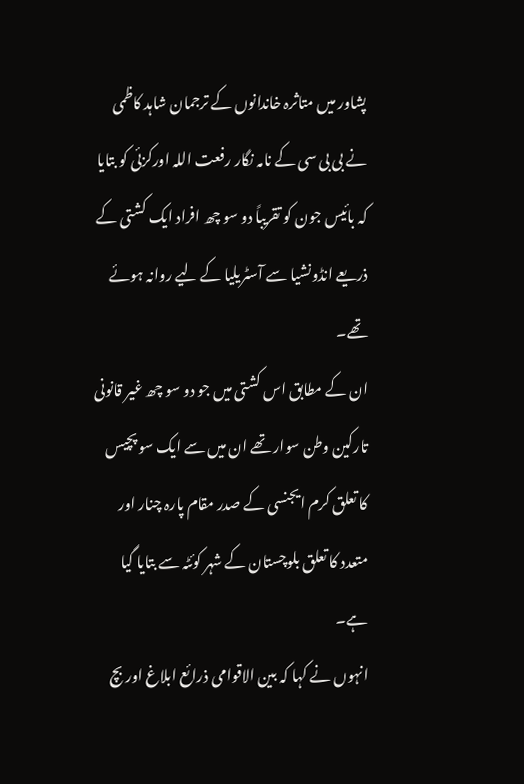پشاور میں متاثرہ خاندانوں کے ترجمان شاہد کاظمی نے بی بی سی کے نامہ نگار رفعت اللہ اورکزئی کو بتایا کہ بائیس جون کو تقریباً دو سو چھ افراد ایک کشتی کے ذریعے انڈونشیا سے آسٹریلیا کے لیے روانہ ہوئے تھے۔
ان کے مطابق اس کشتی میں جو دو سو چھ غیر قانونی تارکین وطن سوار تھے ان میں سے ایک سو پچیس کا تعلق کرم ایجنسی کے صدر مقام پارہ چنار اور متعدد کا تعلق بلوچستان کے شہر کوئٹہ سے بتایا گیا ہے۔
انہوں نے کہا کہ بین الاقوامی ذرائع ابلاغ اور بچ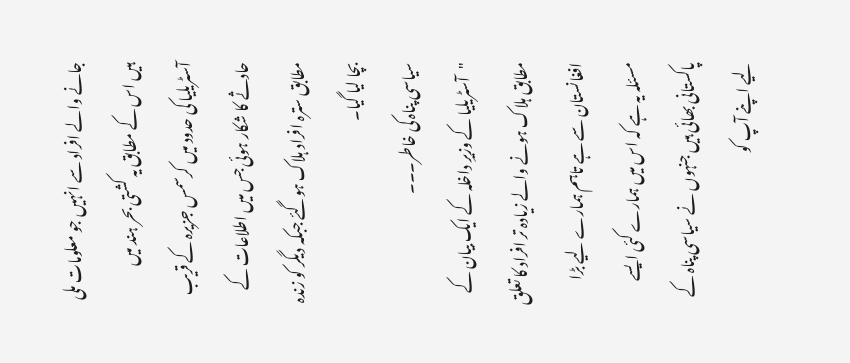جانے والے افراد سے انہیں جو معلومات ملی ہیں اس کے مطابق یہ کشتی بحر ہند میں آسٹریلیا کی حدود میں کرسمس جزیرہ کے قریب حادثے کا شکار ہوئی جس میں اطلاعات کے مطابق سترہ افراد ہلاک ہوگئے جبکہ دیگر کو زندہ بچا لیا گیا۔
سیاسی پناہ کی خاطر۔۔۔
"آسٹریلیا کے وزیرِ داخلہ کے ایک بیان کے مطابق ہلاک ہونے والے زیادہ تر افراد کا تعلق افغانستان سے ہے تاہم ہمارے لیے بڑا مسئلہ یہ ہے کہ اس میں ہمارے کئی ایسے پاکستانی بھائی ہیں جنہوں نے سیاسی پناہ کے لیے اپنے آپ کو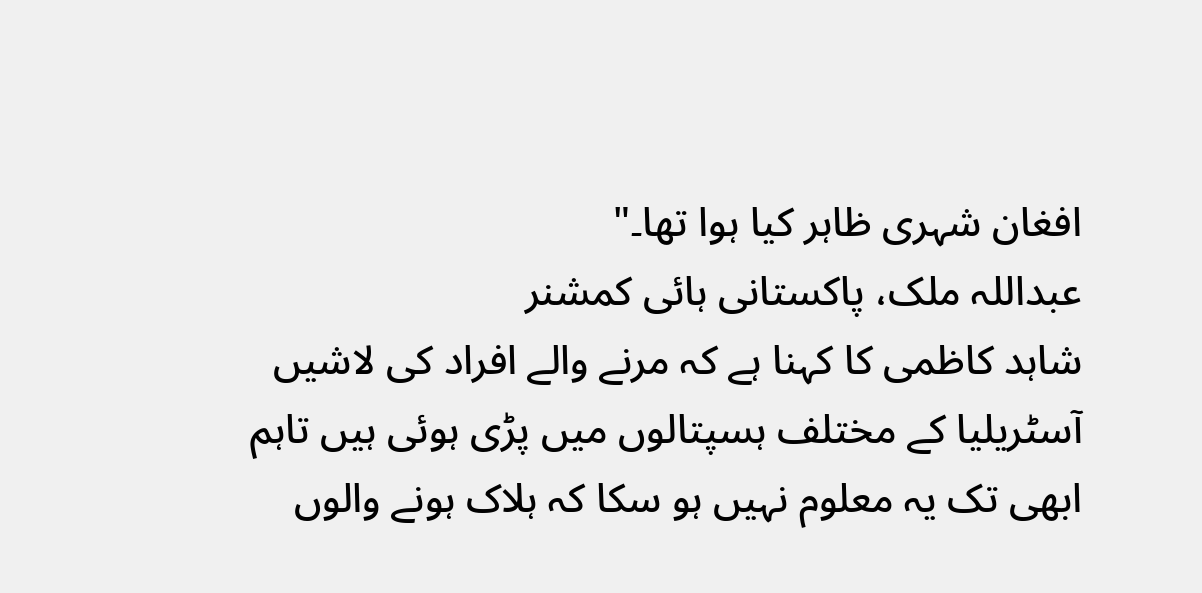افغان شہری ظاہر کیا ہوا تھا۔"
عبداللہ ملک، پاکستانی ہائی کمشنر
شاہد کاظمی کا کہنا ہے کہ مرنے والے افراد کی لاشیں آسٹریلیا کے مختلف ہسپتالوں میں پڑی ہوئی ہیں تاہم ابھی تک یہ معلوم نہیں ہو سکا کہ ہلاک ہونے والوں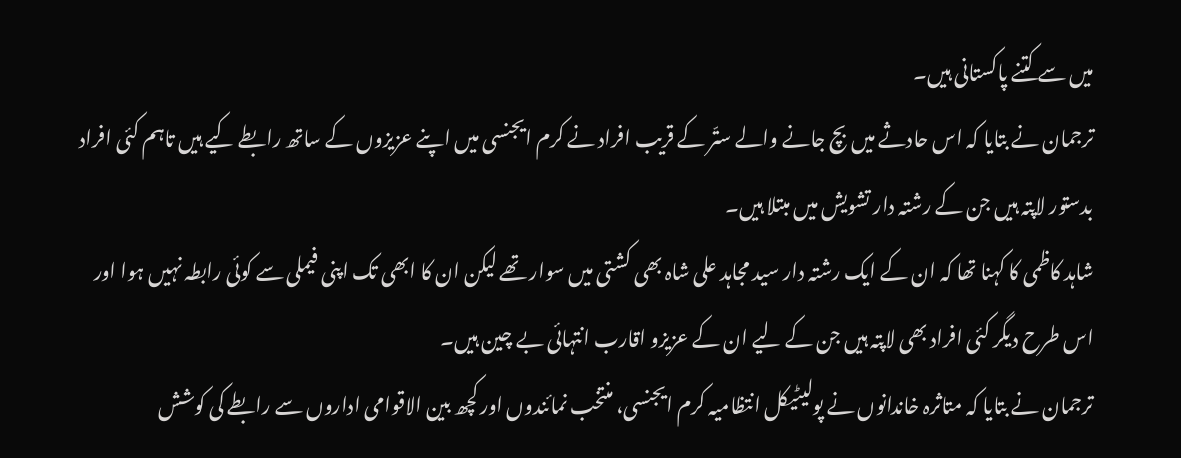میں سے کتنے پاکستانی ہیں۔
ترجمان نے بتایا کہ اس حادثے میں بچ جانے والے ستّر کے قریب افراد نے کرم ایجنسی میں اپنے عزیزوں کے ساتھ رابطے کیے ہیں تاہم کئی افراد بدستور لاپتہ ہیں جن کے رشتہ دار تشویش میں مبتلا ہیں۔
شاہد کاظمی کا کہنا تھا کہ ان کے ایک رشتہ دار سید مجاہد علی شاہ بھی کشتی میں سوار تھے لیکن ان کا ابھی تک اپنی فیملی سے کوئی رابطہ نہیں ہوا اور اس طرح دیگر کئی افراد بھی لاپتہ ہیں جن کے لیے ان کے عزیزو اقارب انتہائی بے چین ہیں۔
ترجمان نے بتایا کہ متاثرہ خاندانوں نے پولیٹیکل انتظامیہ کرم ایجنسی، منتخب نمائندوں اور کچھ بین الاقوامی اداروں سے رابطے کی کوشش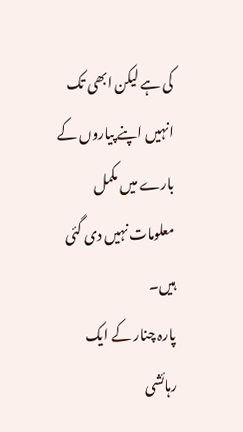کی ہے لیکن ابھی تک انہیں اپنے پیاروں کے بارے میں مکمل معلومات نہیں دی گئی ہیں۔
پارہ چنار کے ایک رہائشی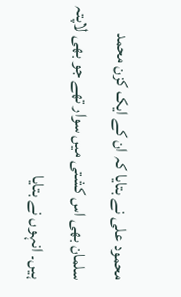محمود علی نے بتایا کہ ان کے ایک کزن محمد سلمان بھی اس کشتی میں سوار تھے جو بھی لاپتہ ہیں۔ انہوں نے بتایا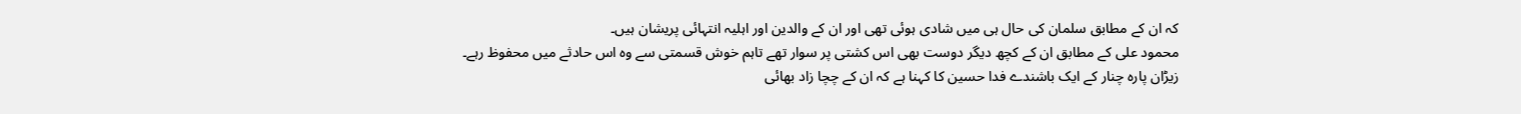کہ ان کے مطابق سلمان کی حال ہی میں شادی ہوئی تھی اور ان کے والدین اور اہلیہ انتہائی پریشان ہیں۔
محمود علی کے مطابق ان کے کچھ دیگر دوست بھی اس کشتی پر سوار تھے تاہم خوش قسمتی سے وہ اس حادثے میں محفوظ رہے۔
زیڑان پارہ چنار کے ایک باشندے فدا حسین کا کہنا ہے کہ ان کے چچا زاد بھائی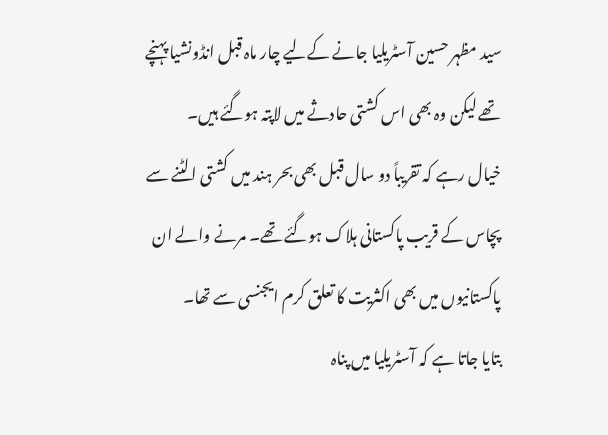سید مظہر حسین آسٹریلیا جانے کےلیے چار ماہ قبل انڈونشیا پہنچے تھے لیکن وہ بھی اس کشتی حادثے میں لاپتہ ہوگئے ہیں۔
خیال رہے کہ تقریباً دو سال قبل بھی بحر ہند میں کشتی الٹنے سے پچاس کے قریب پاکستانی ہلاک ہوگئے تھے۔ مرنے والے ان پاکستانیوں میں بھی اکثریت کا تعلق کرم ایجنسی سے تھا۔
بتایا جاتا ہے کہ آسٹریلیا میں پناہ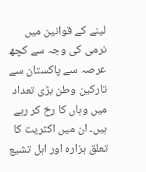لینے کے قوانین میں نرمی کی وجہ سے کچھ عرصہ سے پاکستان سے تارکین وطن بڑی تعداد میں وہاں کا رخ کر رہے ہیں۔ ان میں اکثریت کا تعلق ہزارہ اور اہل تشیع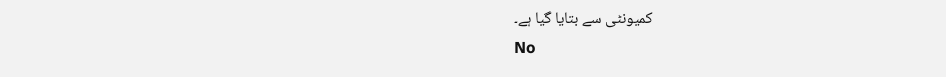کمیونٹی سے بتایا گیا ہے۔
No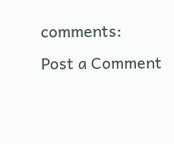comments:
Post a Comment